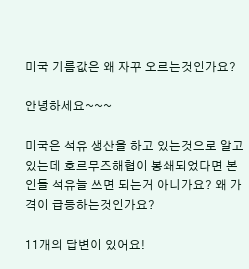미국 기름값은 왜 자꾸 오르는것인가요?

안녕하세요~~~

미국은 석유 생산을 하고 있는것으로 알고있는데 호르무즈해협이 봉쇄되었다면 본인들 석유늘 쓰면 되는거 아니가요? 왜 가격이 급등하는것인가요?

11개의 답변이 있어요!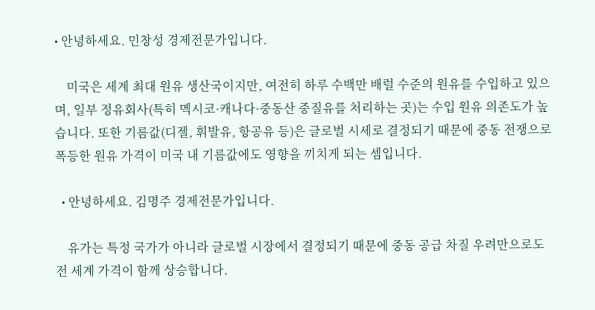• 안녕하세요. 민창성 경제전문가입니다.

    미국은 세계 최대 원유 생산국이지만, 여전히 하루 수백만 배럴 수준의 원유를 수입하고 있으며, 일부 정유회사(특히 멕시코·캐나다·중동산 중질유를 처리하는 곳)는 수입 원유 의존도가 높습니다. 또한 기름값(디젤, 휘발유, 항공유 등)은 글로벌 시세로 결정되기 때문에 중동 전쟁으로 폭등한 원유 가격이 미국 내 기름값에도 영향을 끼치게 되는 셈입니다.

  • 안녕하세요. 김명주 경제전문가입니다.

    유가는 특정 국가가 아니라 글로벌 시장에서 결정되기 때문에 중동 공급 차질 우려만으로도 전 세계 가격이 함께 상승합니다.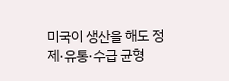미국이 생산을 해도 정제·유통·수급 균형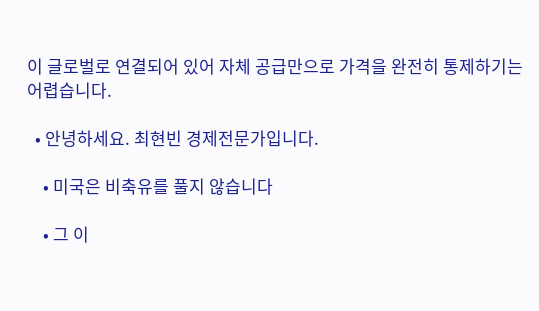이 글로벌로 연결되어 있어 자체 공급만으로 가격을 완전히 통제하기는 어렵습니다.

  • 안녕하세요. 최현빈 경제전문가입니다.

    • 미국은 비축유를 풀지 않습니다

    • 그 이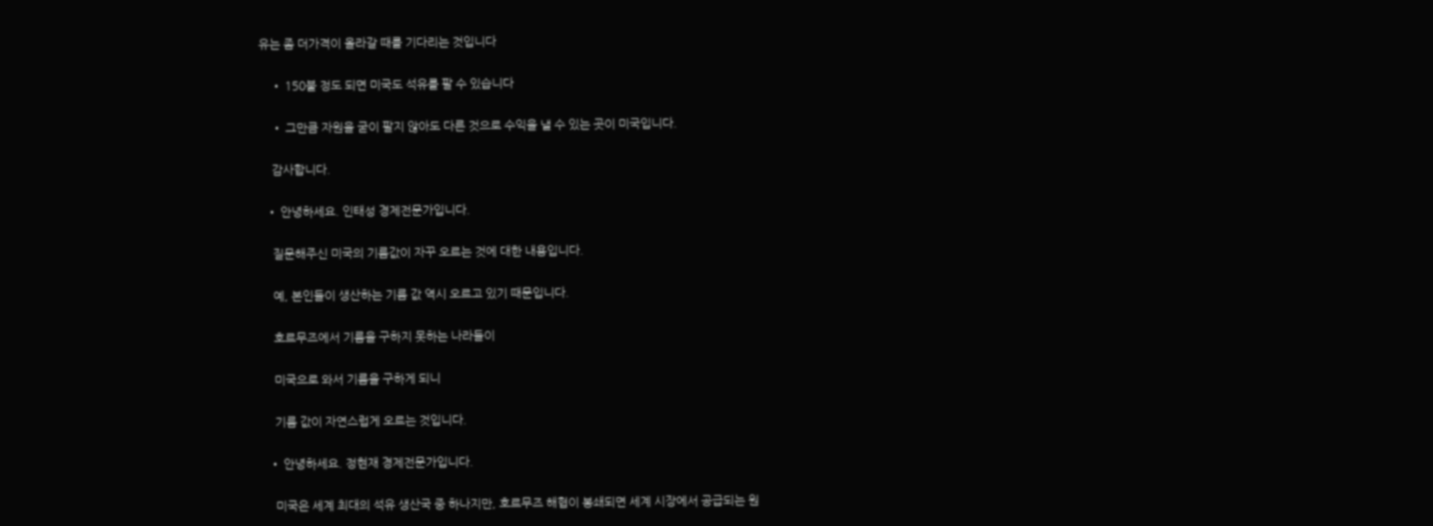유는 좀 더가격이 올라갈 때를 기다리는 것입니다

    • 150불 정도 되면 미국도 석유를 팔 수 있습니다

    • 그만큼 자원을 굳이 팔지 않아도 다른 것으로 수익을 낼 수 있는 곳이 미국입니다.

    감사합니다.

  • 안녕하세요. 인태성 경제전문가입니다.

    질문해주신 미국의 기름값이 자꾸 오르는 것에 대한 내용입니다.

    예, 본인들이 생산하는 기름 값 역시 오르고 있기 때문입니다.

    호르무즈에서 기름을 구하지 못하는 나라들이

    미국으로 와서 기름을 구하게 되니

    기름 값이 자연스럽게 오르는 것입니다.

  • 안녕하세요. 정현재 경제전문가입니다.

    미국은 세계 최대의 석유 생산국 중 하나지만, 호르무즈 해협이 봉쇄되면 세계 시장에서 공급되는 원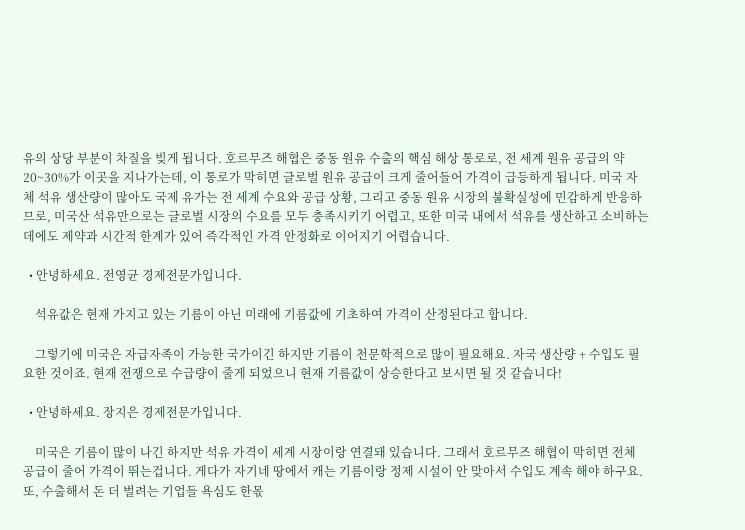유의 상당 부분이 차질을 빚게 됩니다. 호르무즈 해협은 중동 원유 수출의 핵심 해상 통로로, 전 세계 원유 공급의 약 20~30%가 이곳을 지나가는데, 이 통로가 막히면 글로벌 원유 공급이 크게 줄어들어 가격이 급등하게 됩니다. 미국 자체 석유 생산량이 많아도 국제 유가는 전 세계 수요와 공급 상황, 그리고 중동 원유 시장의 불확실성에 민감하게 반응하므로, 미국산 석유만으로는 글로벌 시장의 수요를 모두 충족시키기 어렵고, 또한 미국 내에서 석유를 생산하고 소비하는 데에도 제약과 시간적 한계가 있어 즉각적인 가격 안정화로 이어지기 어렵습니다.

  • 안녕하세요. 전영균 경제전문가입니다.

    석유값은 현재 가지고 있는 기름이 아닌 미래에 기름값에 기초하여 가격이 산정된다고 합니다.

    그렇기에 미국은 자급자족이 가능한 국가이긴 하지만 기름이 천문학적으로 많이 필요해요. 자국 생산량 + 수입도 필요한 것이죠. 현재 전쟁으로 수급량이 줄게 되었으니 현재 기름값이 상승한다고 보시면 될 것 같습니다!

  • 안녕하세요. 장지은 경제전문가입니다.

    미국은 기름이 많이 나긴 하지만 석유 가격이 세계 시장이랑 연결돼 있습니다. 그래서 호르무즈 해협이 막히면 전체 공급이 줄어 가격이 뛰는겁니다. 게다가 자기네 땅에서 캐는 기름이랑 정제 시설이 안 맞아서 수입도 계속 해야 하구요. 또, 수출해서 돈 더 벌려는 기업들 욕심도 한몫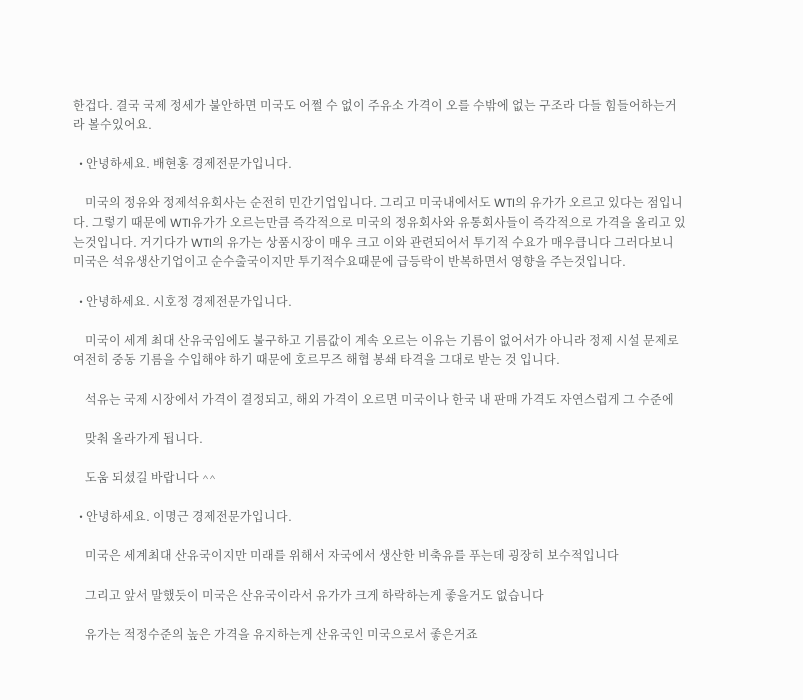한겁다. 결국 국제 정세가 불안하면 미국도 어쩔 수 없이 주유소 가격이 오를 수밖에 없는 구조라 다들 힘들어하는거라 볼수있어요.

  • 안녕하세요. 배현홍 경제전문가입니다.

    미국의 정유와 정제석유회사는 순전히 민간기업입니다. 그리고 미국내에서도 WTI의 유가가 오르고 있다는 점입니다. 그렇기 때문에 WTI유가가 오르는만큼 즉각적으로 미국의 정유회사와 유통회사들이 즉각적으로 가격을 올리고 있는것입니다. 거기다가 WTI의 유가는 상품시장이 매우 크고 이와 관련되어서 투기적 수요가 매우큽니다 그러다보니 미국은 석유생산기업이고 순수출국이지만 투기적수요때문에 급등락이 반복하면서 영향을 주는것입니다.

  • 안녕하세요. 시호정 경제전문가입니다.

    미국이 세계 최대 산유국임에도 불구하고 기름값이 계속 오르는 이유는 기름이 없어서가 아니라 정제 시설 문제로 여전히 중동 기름을 수입해야 하기 때문에 호르무즈 해협 봉쇄 타격을 그대로 받는 것 입니다.

    석유는 국제 시장에서 가격이 결정되고, 해외 가격이 오르면 미국이나 한국 내 판매 가격도 자연스럽게 그 수준에

    맞춰 올라가게 됩니다.

    도움 되셨길 바랍니다 ^^

  • 안녕하세요. 이명근 경제전문가입니다.

    미국은 세계최대 산유국이지만 미래를 위해서 자국에서 생산한 비축유를 푸는데 굉장히 보수적입니다

    그리고 앞서 말했듯이 미국은 산유국이라서 유가가 크게 하락하는게 좋을거도 없습니다

    유가는 적정수준의 높은 가격을 유지하는게 산유국인 미국으로서 좋은거죠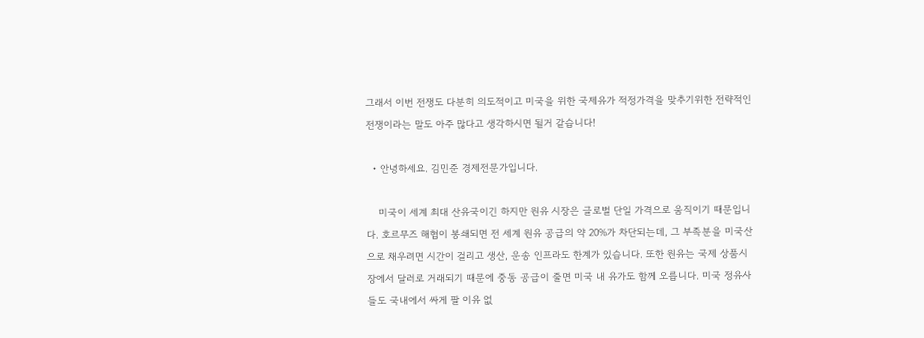그래서 이번 전쟁도 다분히 의도적이고 미국을 위한 국제유가 적정가격을 맞추기위한 전략적인 전쟁이라는 말도 아주 많다고 생각하시면 될거 같습니다!

  • 안녕하세요. 김민준 경제전문가입니다.

    미국이 세계 최대 산유국이긴 하지만 원유 시장은 글로벌 단일 가격으로 움직이기 때문입니다. 호르무즈 해협이 봉쇄되면 전 세계 원유 공급의 약 20%가 차단되는데, 그 부족분을 미국산으로 채우려면 시간이 걸리고 생산, 운송 인프라도 한계가 있습니다. 또한 원유는 국제 상품시장에서 달러로 거래되기 때문에 중동 공급이 줄면 미국 내 유가도 함께 오릅니다. 미국 정유사들도 국내에서 싸게 팔 이유 없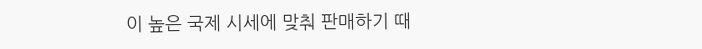이 높은 국제 시세에 맞춰 판매하기 때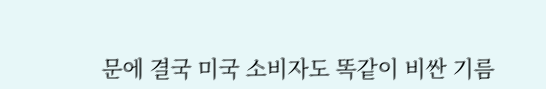문에 결국 미국 소비자도 똑같이 비싼 기름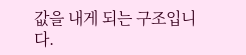값을 내게 되는 구조입니다.